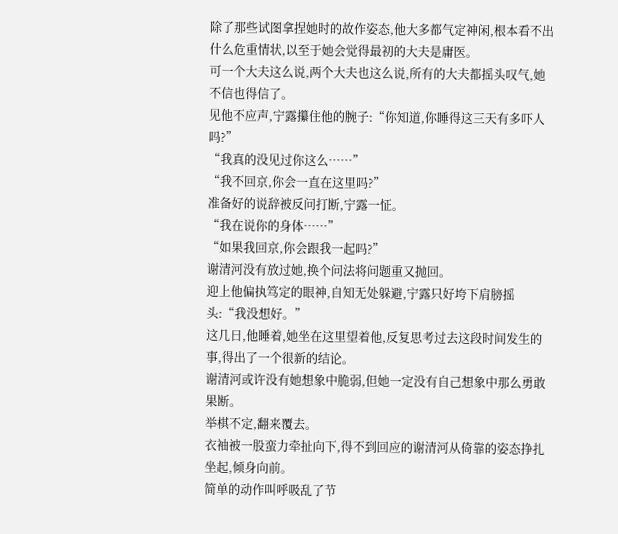除了那些试图拿捏她时的故作姿态,他大多都气定神闲,根本看不出什么危重情状,以至于她会觉得最初的大夫是庸医。
可一个大夫这么说,两个大夫也这么说,所有的大夫都摇头叹气,她不信也得信了。
见他不应声,宁露攥住他的腕子:“你知道,你睡得这三天有多吓人吗?”
“我真的没见过你这么……”
“我不回京,你会一直在这里吗?”
准备好的说辞被反问打断,宁露一怔。
“我在说你的身体……”
“如果我回京,你会跟我一起吗?”
谢清河没有放过她,换个问法将问题重又抛回。
迎上他偏执笃定的眼神,自知无处躲避,宁露只好垮下肩膀摇头:“我没想好。”
这几日,他睡着,她坐在这里望着他,反复思考过去这段时间发生的事,得出了一个很新的结论。
谢清河或许没有她想象中脆弱,但她一定没有自己想象中那么勇敢果断。
举棋不定,翻来覆去。
衣袖被一股蛮力牵扯向下,得不到回应的谢清河从倚靠的姿态挣扎坐起,倾身向前。
简单的动作叫呼吸乱了节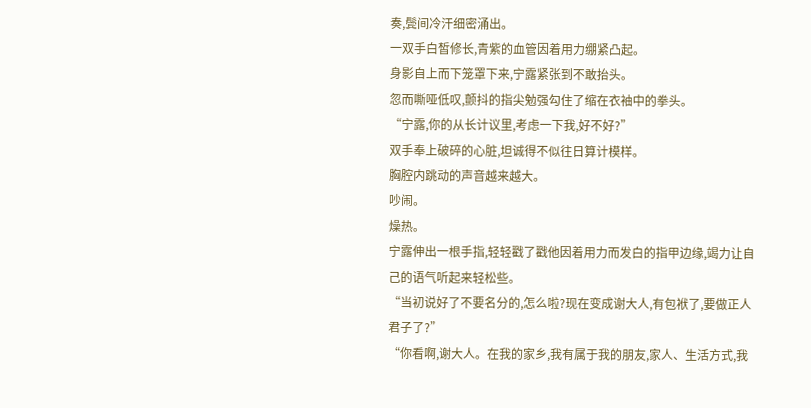奏,鬓间冷汗细密涌出。
一双手白皙修长,青紫的血管因着用力绷紧凸起。
身影自上而下笼罩下来,宁露紧张到不敢抬头。
忽而嘶哑低叹,颤抖的指尖勉强勾住了缩在衣袖中的拳头。
“宁露,你的从长计议里,考虑一下我,好不好?”
双手奉上破碎的心脏,坦诚得不似往日算计模样。
胸腔内跳动的声音越来越大。
吵闹。
燥热。
宁露伸出一根手指,轻轻戳了戳他因着用力而发白的指甲边缘,竭力让自己的语气听起来轻松些。
“当初说好了不要名分的,怎么啦?现在变成谢大人,有包袱了,要做正人君子了?”
“你看啊,谢大人。在我的家乡,我有属于我的朋友,家人、生活方式,我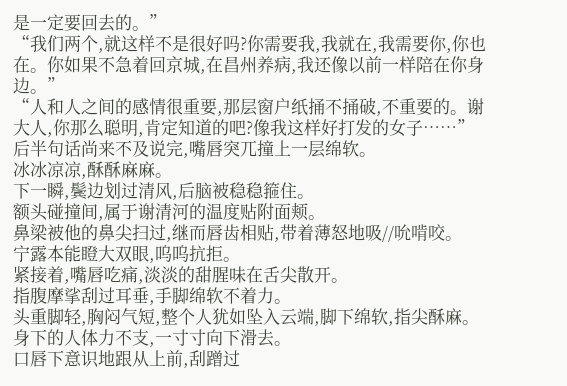是一定要回去的。”
“我们两个,就这样不是很好吗?你需要我,我就在,我需要你,你也在。你如果不急着回京城,在昌州养病,我还像以前一样陪在你身边。”
“人和人之间的感情很重要,那层窗户纸捅不捅破,不重要的。谢大人,你那么聪明,肯定知道的吧?像我这样好打发的女子……”
后半句话尚来不及说完,嘴唇突兀撞上一层绵软。
冰冰凉凉,酥酥麻麻。
下一瞬,鬓边划过清风,后脑被稳稳箍住。
额头碰撞间,属于谢清河的温度贴附面颊。
鼻梁被他的鼻尖扫过,继而唇齿相贴,带着薄怒地吸//吮啃咬。
宁露本能瞪大双眼,呜呜抗拒。
紧接着,嘴唇吃痛,淡淡的甜腥味在舌尖散开。
指腹摩挲刮过耳垂,手脚绵软不着力。
头重脚轻,胸闷气短,整个人犹如坠入云端,脚下绵软,指尖酥麻。
身下的人体力不支,一寸寸向下滑去。
口唇下意识地跟从上前,刮蹭过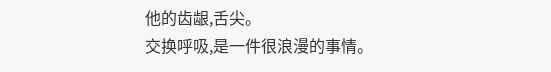他的齿龈,舌尖。
交换呼吸,是一件很浪漫的事情。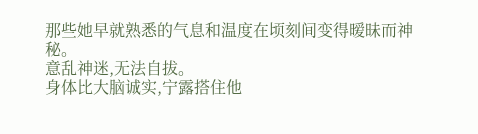那些她早就熟悉的气息和温度在顷刻间变得暧昧而神秘。
意乱神迷,无法自拔。
身体比大脑诚实,宁露搭住他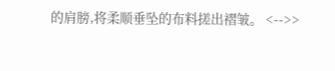的肩膀,将柔顺垂坠的布料搓出褶皱。 <-->>